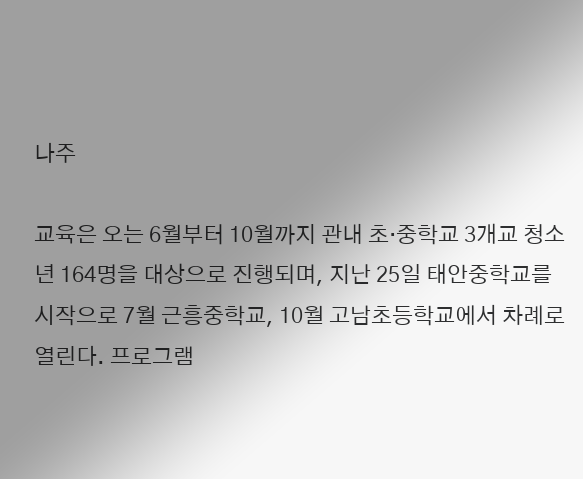나주

교육은 오는 6월부터 10월까지 관내 초·중학교 3개교 청소년 164명을 대상으로 진행되며, 지난 25일 태안중학교를 시작으로 7월 근흥중학교, 10월 고남초등학교에서 차례로 열린다. 프로그램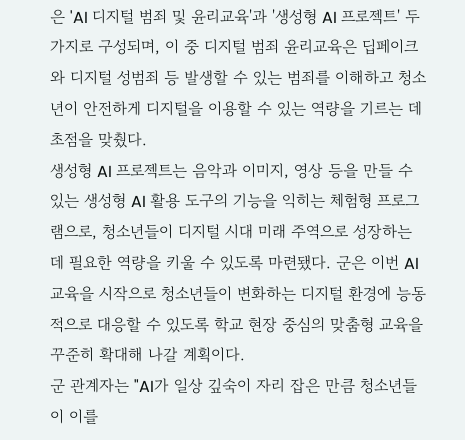은 'AI 디지털 범죄 및 윤리교육'과 '생성형 AI 프로젝트' 두 가지로 구성되며, 이 중 디지털 범죄 윤리교육은 딥페이크와 디지털 성범죄 등 발생할 수 있는 범죄를 이해하고 청소년이 안전하게 디지털을 이용할 수 있는 역량을 기르는 데 초점을 맞췄다.
생성형 AI 프로젝트는 음악과 이미지, 영상 등을 만들 수 있는 생성형 AI 활용 도구의 기능을 익히는 체험형 프로그램으로, 청소년들이 디지털 시대 미래 주역으로 성장하는 데 필요한 역량을 키울 수 있도록 마련됐다. 군은 이번 AI 교육을 시작으로 청소년들이 변화하는 디지털 환경에 능동적으로 대응할 수 있도록 학교 현장 중심의 맞춤형 교육을 꾸준히 확대해 나갈 계획이다.
군 관계자는 "AI가 일상 깊숙이 자리 잡은 만큼 청소년들이 이를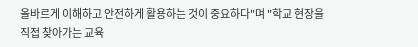올바르게 이해하고 안전하게 활용하는 것이 중요하다"며 "학교 현장을 직접 찾아가는 교육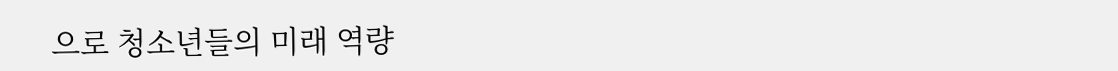으로 청소년들의 미래 역량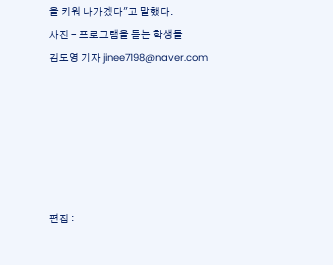을 키워 나가겠다"고 말했다.
사진 - 프로그램을 듣는 학생들
김도영 기자 jinee7198@naver.com






편집 :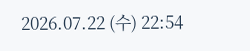2026.07.22 (수) 22:54